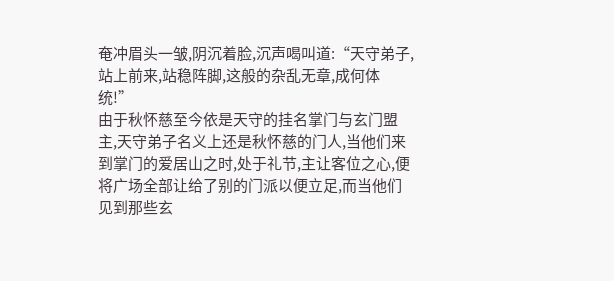奄冲眉头一皱,阴沉着脸,沉声喝叫道:“天守弟子,站上前来,站稳阵脚,这般的杂乱无章,成何体统!”
由于秋怀慈至今依是天守的挂名掌门与玄门盟主,天守弟子名义上还是秋怀慈的门人,当他们来到掌门的爱居山之时,处于礼节,主让客位之心,便将广场全部让给了别的门派以便立足,而当他们见到那些玄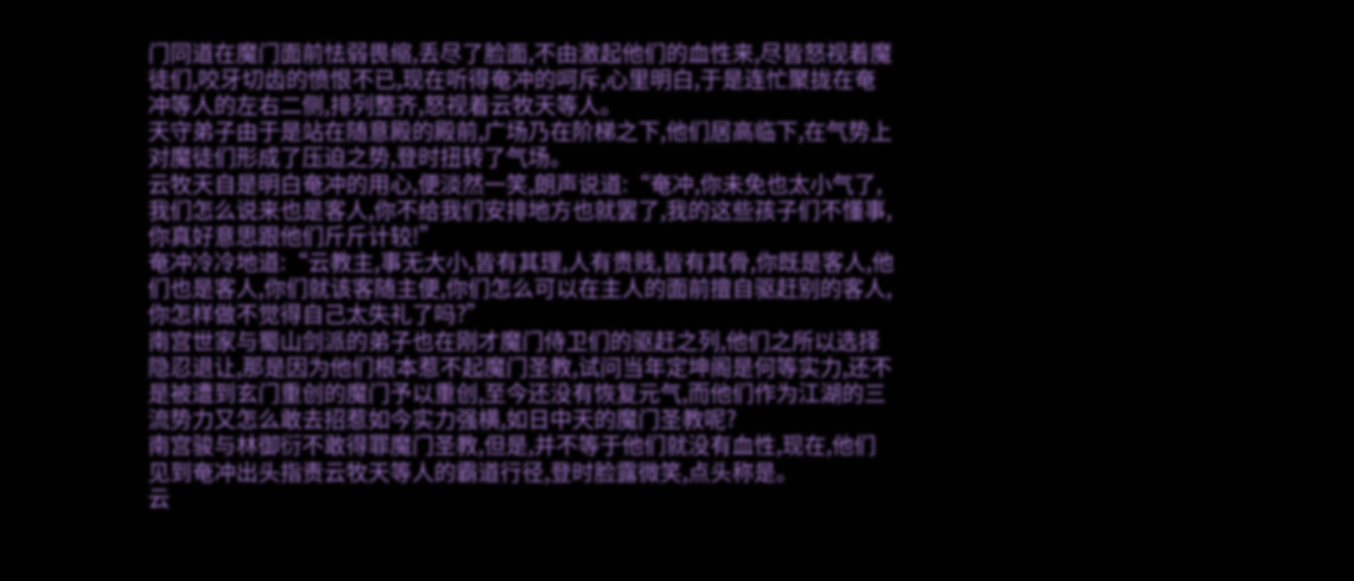门同道在魔门面前怯弱畏缩,丢尽了脸面,不由激起他们的血性来,尽皆怒视着魔徒们,咬牙切齿的愤恨不已,现在听得奄冲的呵斥,心里明白,于是连忙聚拢在奄冲等人的左右二侧,排列整齐,怒视着云牧天等人。
天守弟子由于是站在随意殿的殿前,广场乃在阶梯之下,他们居高临下,在气势上对魔徒们形成了压迫之势,登时扭转了气场。
云牧天自是明白奄冲的用心,便淡然一笑,朗声说道:“奄冲,你未免也太小气了,我们怎么说来也是客人,你不给我们安排地方也就罢了,我的这些孩子们不懂事,你真好意思跟他们斤斤计较!”
奄冲冷冷地道:“云教主,事无大小,皆有其理,人有贵贱,皆有其骨,你既是客人,他们也是客人,你们就该客随主便,你们怎么可以在主人的面前擅自驱赶别的客人,你怎样做不觉得自己太失礼了吗?”
南宫世家与蜀山剑派的弟子也在刚才魔门侍卫们的驱赶之列,他们之所以选择隐忍退让,那是因为他们根本惹不起魔门圣教,试问当年定坤阁是何等实力,还不是被遭到玄门重创的魔门予以重创,至今还没有恢复元气,而他们作为江湖的三流势力又怎么敢去招惹如今实力强横,如日中天的魔门圣教呢?
南宫骏与林御衍不敢得罪魔门圣教,但是,并不等于他们就没有血性,现在,他们见到奄冲出头指责云牧天等人的霸道行径,登时脸露微笑,点头称是。
云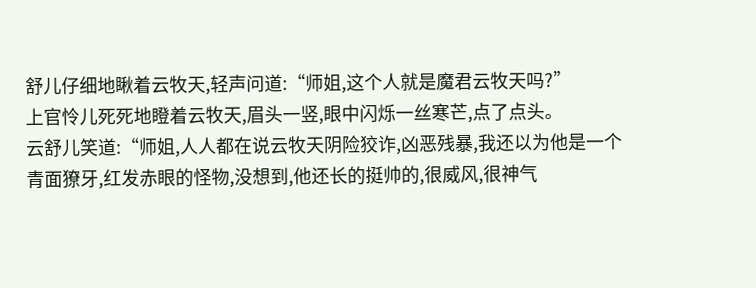舒儿仔细地瞅着云牧天,轻声问道:“师姐,这个人就是魔君云牧天吗?”
上官怜儿死死地瞪着云牧天,眉头一竖,眼中闪烁一丝寒芒,点了点头。
云舒儿笑道:“师姐,人人都在说云牧天阴险狡诈,凶恶残暴,我还以为他是一个青面獠牙,红发赤眼的怪物,没想到,他还长的挺帅的,很威风,很神气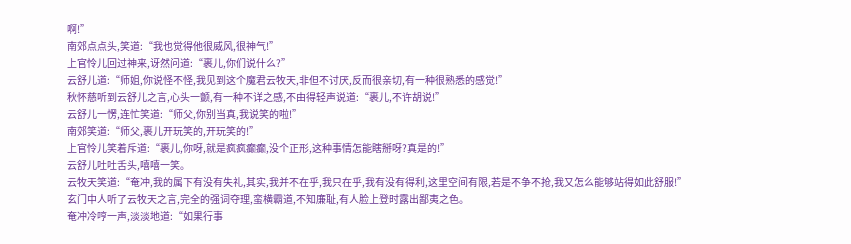啊!”
南郊点点头,笑道:“我也觉得他很威风,很神气!”
上官怜儿回过神来,讶然问道:“裹儿,你们说什么?”
云舒儿道:“师姐,你说怪不怪,我见到这个魔君云牧天,非但不讨厌,反而很亲切,有一种很熟悉的感觉!”
秋怀慈听到云舒儿之言,心头一颤,有一种不详之感,不由得轻声说道:“裹儿,不许胡说!”
云舒儿一愣,连忙笑道:“师父,你别当真,我说笑的啦!”
南郊笑道:“师父,裹儿开玩笑的,开玩笑的!”
上官怜儿笑着斥道:“裹儿,你呀,就是疯疯癫癫,没个正形,这种事情怎能瞎掰呀?真是的!”
云舒儿吐吐舌头,嘻嘻一笑。
云牧天笑道:“奄冲,我的属下有没有失礼,其实,我并不在乎,我只在乎,我有没有得利,这里空间有限,若是不争不抢,我又怎么能够站得如此舒服!”
玄门中人听了云牧天之言,完全的强词夺理,蛮横霸道,不知廉耻,有人脸上登时露出鄙夷之色。
奄冲冷哼一声,淡淡地道:“如果行事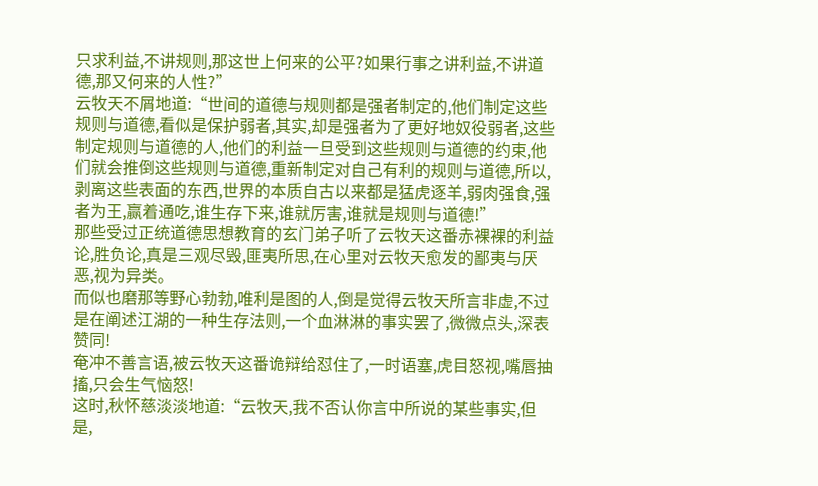只求利益,不讲规则,那这世上何来的公平?如果行事之讲利益,不讲道德,那又何来的人性?”
云牧天不屑地道:“世间的道德与规则都是强者制定的,他们制定这些规则与道德,看似是保护弱者,其实,却是强者为了更好地奴役弱者,这些制定规则与道德的人,他们的利益一旦受到这些规则与道德的约束,他们就会推倒这些规则与道德,重新制定对自己有利的规则与道德,所以,剥离这些表面的东西,世界的本质自古以来都是猛虎逐羊,弱肉强食,强者为王,赢着通吃,谁生存下来,谁就厉害,谁就是规则与道德!”
那些受过正统道德思想教育的玄门弟子听了云牧天这番赤裸裸的利益论,胜负论,真是三观尽毁,匪夷所思,在心里对云牧天愈发的鄙夷与厌恶,视为异类。
而似也磨那等野心勃勃,唯利是图的人,倒是觉得云牧天所言非虚,不过是在阐述江湖的一种生存法则,一个血淋淋的事实罢了,微微点头,深表赞同!
奄冲不善言语,被云牧天这番诡辩给怼住了,一时语塞,虎目怒视,嘴唇抽搐,只会生气恼怒!
这时,秋怀慈淡淡地道:“云牧天,我不否认你言中所说的某些事实,但是,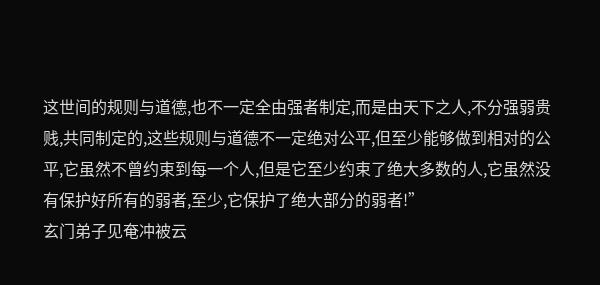这世间的规则与道德,也不一定全由强者制定,而是由天下之人,不分强弱贵贱,共同制定的,这些规则与道德不一定绝对公平,但至少能够做到相对的公平,它虽然不曾约束到每一个人,但是它至少约束了绝大多数的人,它虽然没有保护好所有的弱者,至少,它保护了绝大部分的弱者!”
玄门弟子见奄冲被云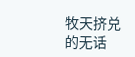牧天挤兑的无话